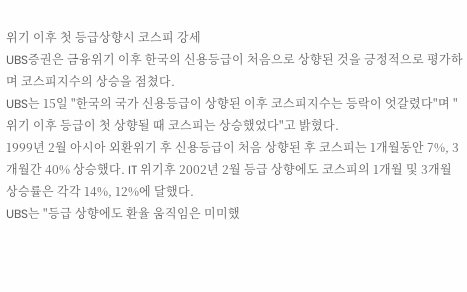위기 이후 첫 등급상향시 코스피 강세
UBS증권은 금융위기 이후 한국의 신용등급이 처음으로 상향된 것을 긍정적으로 평가하며 코스피지수의 상승을 점쳤다.
UBS는 15일 "한국의 국가 신용등급이 상향된 이후 코스피지수는 등락이 엇갈렸다"며 "위기 이후 등급이 첫 상향될 때 코스피는 상승했었다"고 밝혔다.
1999년 2월 아시아 외환위기 후 신용등급이 처음 상향된 후 코스피는 1개월동안 7%, 3개월간 40% 상승했다. IT 위기후 2002년 2월 등급 상향에도 코스피의 1개월 및 3개월 상승률은 각각 14%, 12%에 달했다.
UBS는 "등급 상향에도 환율 움직임은 미미했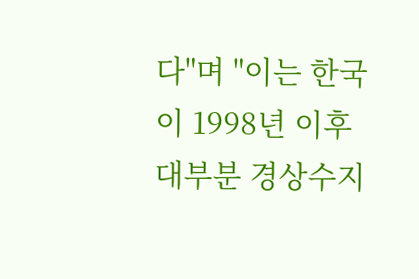다"며 "이는 한국이 1998년 이후 대부분 경상수지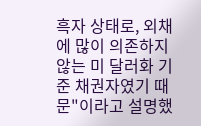흑자 상태로, 외채에 많이 의존하지 않는 미 달러화 기준 채권자였기 때문"이라고 설명했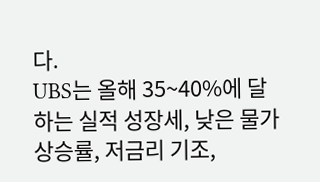다.
UBS는 올해 35~40%에 달하는 실적 성장세, 낮은 물가상승률, 저금리 기조,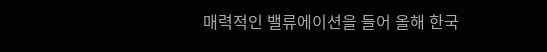매력적인 밸류에이션을 들어 올해 한국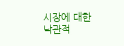시장에 대한 낙관적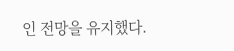인 전망을 유지했다.